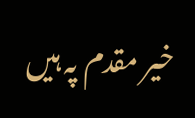خیر مقدم پہ ہیں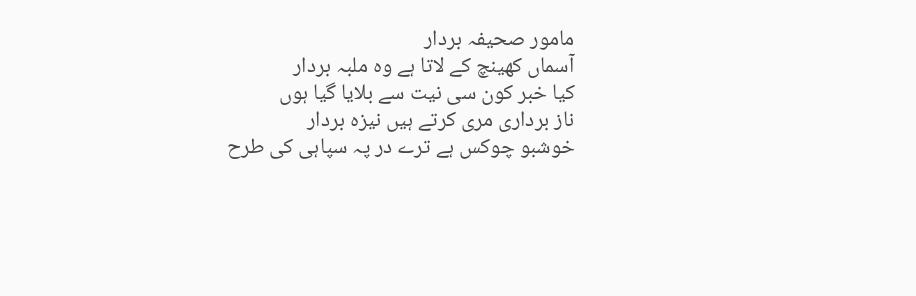مامور صحیفہ بردار
آسماں کھینچ کے لاتا ہے وہ ملبہ بردار
کیا خبر کون سی نیت سے بلایا گیا ہوں
ناز برداری مری کرتے ہیں نیزہ بردار
خوشبو چوکس ہے ترے در پہ سپاہی کی طرح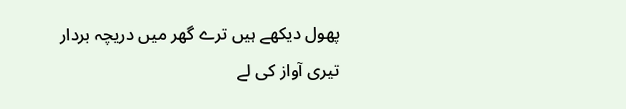پھول دیکھے ہیں ترے گھر میں دریچہ بردار
تیری آواز کی لے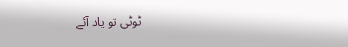ٹوٹی تو یاد آئے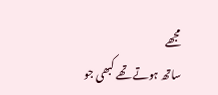مجھے
ساتھ ہوتے تھے کبھی جو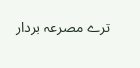ترے مصرعہ بردار